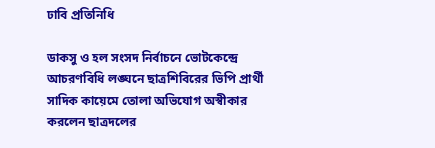ঢাবি প্রতিনিধি

ডাকসু ও হল সংসদ নির্বাচনে ভোটকেন্দ্রে আচরণবিধি লঙ্ঘনে ছাত্রশিবিরের ভিপি প্রার্থী সাদিক কায়েমে তোলা অভিযোগ অস্বীকার করলেন ছাত্রদলের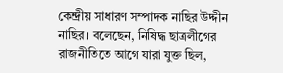কেন্দ্রীয় সাধারণ সম্পাদক নাছির উদ্দীন নাছির। বলেছেন, নিষিদ্ধ ছাত্রলীগের রাজনীতিতে আগে যারা যুক্ত ছিল,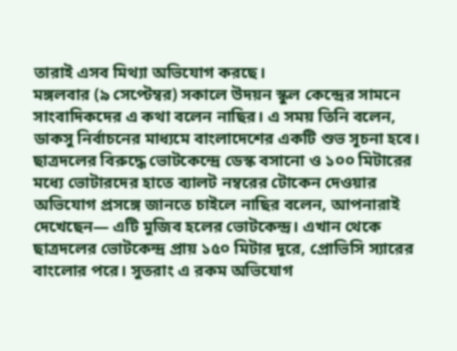তারাই এসব মিথ্যা অভিযোগ করছে।
মঙ্গলবার (৯ সেপ্টেম্বর) সকালে উদয়ন স্কুল কেন্দ্রের সামনে সাংবাদিকদের এ কথা বলেন নাছির। এ সময় তিনি বলেন, ডাকসু নির্বাচনের মাধ্যমে বাংলাদেশের একটি শুভ সূচনা হবে।
ছাত্রদলের বিরুদ্ধে ভোটকেন্দ্রে ডেস্ক বসানো ও ১০০ মিটারের মধ্যে ভোটারদের হাতে ব্যালট নম্বরের টোকেন দেওয়ার অভিযোগ প্রসঙ্গে জানতে চাইলে নাছির বলেন, আপনারাই দেখেছেন— এটি মুজিব হলের ভোটকেন্দ্র। এখান থেকে ছাত্রদলের ভোটকেন্দ্র প্রায় ১৫০ মিটার দূরে, প্রোভিসি স্যারের বাংলোর পরে। সুতরাং এ রকম অভিযোগ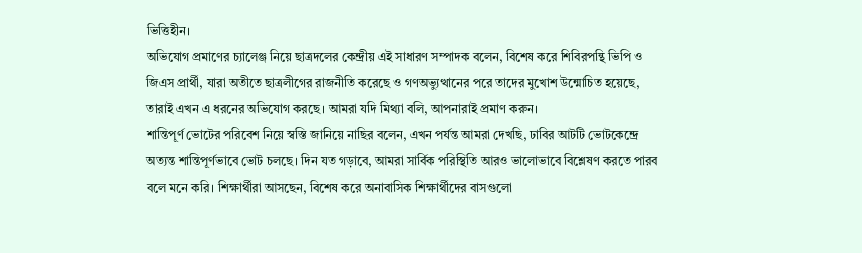ভিত্তিহীন।
অভিযোগ প্রমাণের চ্যালেঞ্জ নিয়ে ছাত্রদলের কেন্দ্রীয় এই সাধারণ সম্পাদক বলেন, বিশেষ করে শিবিরপন্থি ভিপি ও জিএস প্রার্থী, যারা অতীতে ছাত্রলীগের রাজনীতি করেছে ও গণঅভ্যুত্থানের পরে তাদের মুখোশ উন্মোচিত হয়েছে, তারাই এখন এ ধরনের অভিযোগ করছে। আমরা যদি মিথ্যা বলি, আপনারাই প্রমাণ করুন।
শান্তিপূর্ণ ভোটের পরিবেশ নিয়ে স্বস্তি জানিয়ে নাছির বলেন, এখন পর্যন্ত আমরা দেখছি, ঢাবির আটটি ভোটকেন্দ্রে অত্যন্ত শান্তিপূর্ণভাবে ভোট চলছে। দিন যত গড়াবে, আমরা সার্বিক পরিস্থিতি আরও ভালোভাবে বিশ্লেষণ করতে পারব বলে মনে করি। শিক্ষার্থীরা আসছেন, বিশেষ করে অনাবাসিক শিক্ষার্থীদের বাসগুলো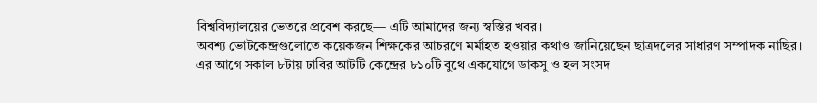বিশ্ববিদ্যালয়ের ভেতরে প্রবেশ করছে— এটি আমাদের জন্য স্বস্তির খবর।
অবশ্য ভোটকেন্দ্রগুলোতে কয়েকজন শিক্ষকের আচরণে মর্মাহত হওয়ার কথাও জানিয়েছেন ছাত্রদলের সাধারণ সম্পাদক নাছির।
এর আগে সকাল ৮টায় ঢাবির আটটি কেন্দ্রের ৮১০টি বুথে একযোগে ডাকসু ও হল সংসদ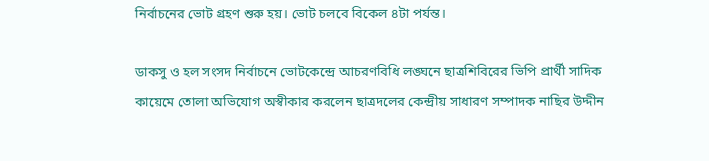নির্বাচনের ভোট গ্রহণ শুরু হয়। ভোট চলবে বিকেল ৪টা পর্যন্ত।

ডাকসু ও হল সংসদ নির্বাচনে ভোটকেন্দ্রে আচরণবিধি লঙ্ঘনে ছাত্রশিবিরের ভিপি প্রার্থী সাদিক কায়েমে তোলা অভিযোগ অস্বীকার করলেন ছাত্রদলের কেন্দ্রীয় সাধারণ সম্পাদক নাছির উদ্দীন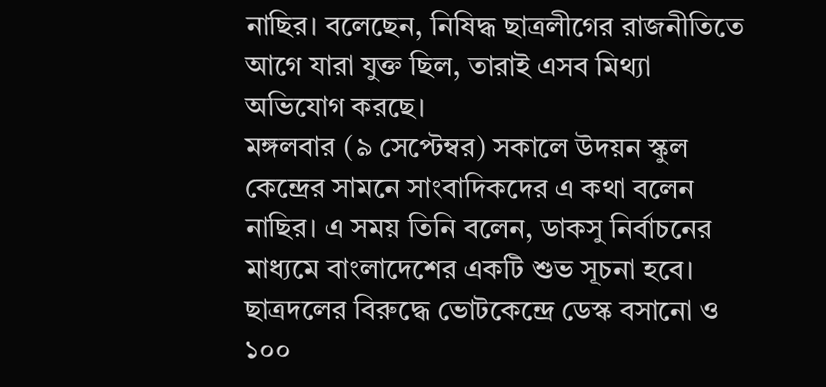নাছির। বলেছেন, নিষিদ্ধ ছাত্রলীগের রাজনীতিতে আগে যারা যুক্ত ছিল, তারাই এসব মিথ্যা অভিযোগ করছে।
মঙ্গলবার (৯ সেপ্টেম্বর) সকালে উদয়ন স্কুল কেন্দ্রের সামনে সাংবাদিকদের এ কথা বলেন নাছির। এ সময় তিনি বলেন, ডাকসু নির্বাচনের মাধ্যমে বাংলাদেশের একটি শুভ সূচনা হবে।
ছাত্রদলের বিরুদ্ধে ভোটকেন্দ্রে ডেস্ক বসানো ও ১০০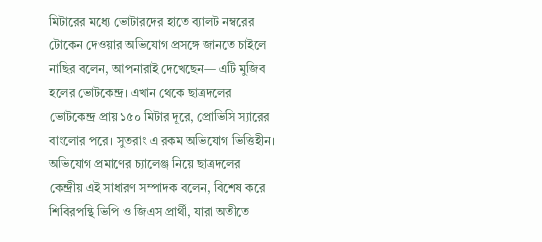মিটারের মধ্যে ভোটারদের হাতে ব্যালট নম্বরের টোকেন দেওয়ার অভিযোগ প্রসঙ্গে জানতে চাইলে নাছির বলেন, আপনারাই দেখেছেন— এটি মুজিব হলের ভোটকেন্দ্র। এখান থেকে ছাত্রদলের ভোটকেন্দ্র প্রায় ১৫০ মিটার দূরে, প্রোভিসি স্যারের বাংলোর পরে। সুতরাং এ রকম অভিযোগ ভিত্তিহীন।
অভিযোগ প্রমাণের চ্যালেঞ্জ নিয়ে ছাত্রদলের কেন্দ্রীয় এই সাধারণ সম্পাদক বলেন, বিশেষ করে শিবিরপন্থি ভিপি ও জিএস প্রার্থী, যারা অতীতে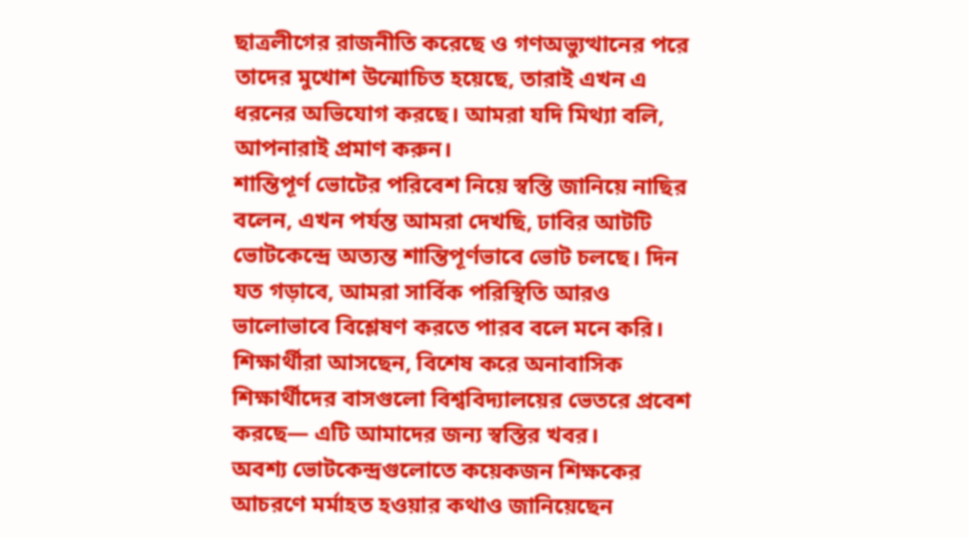ছাত্রলীগের রাজনীতি করেছে ও গণঅভ্যুত্থানের পরে তাদের মুখোশ উন্মোচিত হয়েছে, তারাই এখন এ ধরনের অভিযোগ করছে। আমরা যদি মিথ্যা বলি, আপনারাই প্রমাণ করুন।
শান্তিপূর্ণ ভোটের পরিবেশ নিয়ে স্বস্তি জানিয়ে নাছির বলেন, এখন পর্যন্ত আমরা দেখছি, ঢাবির আটটি ভোটকেন্দ্রে অত্যন্ত শান্তিপূর্ণভাবে ভোট চলছে। দিন যত গড়াবে, আমরা সার্বিক পরিস্থিতি আরও ভালোভাবে বিশ্লেষণ করতে পারব বলে মনে করি। শিক্ষার্থীরা আসছেন, বিশেষ করে অনাবাসিক শিক্ষার্থীদের বাসগুলো বিশ্ববিদ্যালয়ের ভেতরে প্রবেশ করছে— এটি আমাদের জন্য স্বস্তির খবর।
অবশ্য ভোটকেন্দ্রগুলোতে কয়েকজন শিক্ষকের আচরণে মর্মাহত হওয়ার কথাও জানিয়েছেন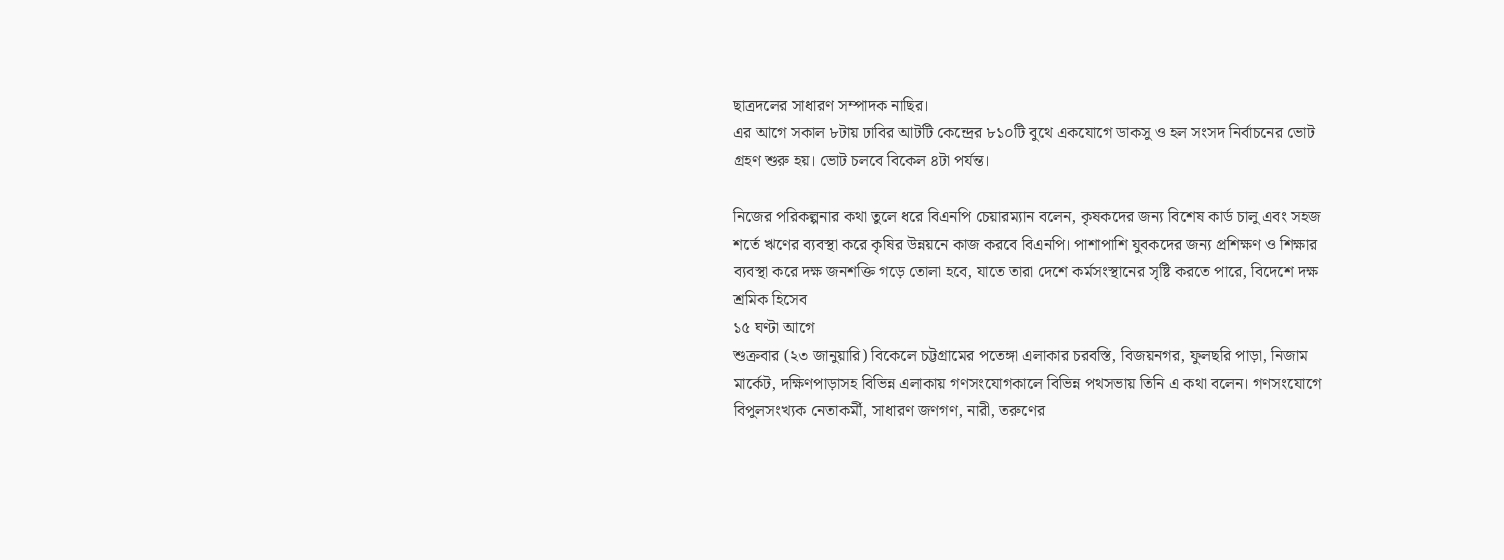ছাত্রদলের সাধারণ সম্পাদক নাছির।
এর আগে সকাল ৮টায় ঢাবির আটটি কেন্দ্রের ৮১০টি বুথে একযোগে ডাকসু ও হল সংসদ নির্বাচনের ভোট গ্রহণ শুরু হয়। ভোট চলবে বিকেল ৪টা পর্যন্ত।

নিজের পরিকল্পনার কথা তুলে ধরে বিএনপি চেয়ারম্যান বলেন, কৃষকদের জন্য বিশেষ কার্ড চালু এবং সহজ শর্তে ঋণের ব্যবস্থা করে কৃষির উন্নয়নে কাজ করবে বিএনপি। পাশাপাশি যুবকদের জন্য প্রশিক্ষণ ও শিক্ষার ব্যবস্থা করে দক্ষ জনশক্তি গড়ে তোলা হবে, যাতে তারা দেশে কর্মসংস্থানের সৃষ্টি করতে পারে, বিদেশে দক্ষ শ্রমিক হিসেব
১৫ ঘণ্টা আগে
শুক্রবার (২৩ জানুয়ারি) বিকেলে চট্টগ্রামের পতেঙ্গা এলাকার চরবস্তি, বিজয়নগর, ফুলছরি পাড়া, নিজাম মার্কেট, দক্ষিণপাড়াসহ বিভিন্ন এলাকায় গণসংযোগকালে বিভিন্ন পথসভায় তিনি এ কথা বলেন। গণসংযোগে বিপুলসংখ্যক নেতাকর্মী, সাধারণ জণগণ, নারী, তরুণের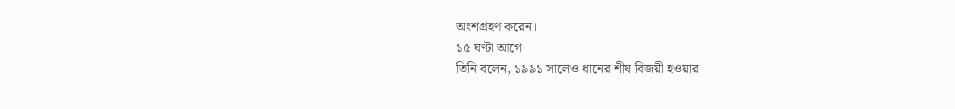অংশগ্রহণ করেন।
১৫ ঘণ্টা আগে
তিনি বলেন, ১৯৯১ সালেও ধানের শীষ বিজয়ী হওয়ার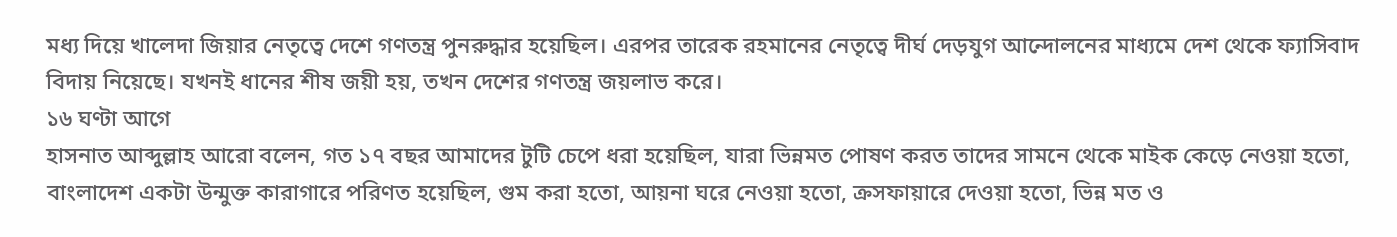মধ্য দিয়ে খালেদা জিয়ার নেতৃত্বে দেশে গণতন্ত্র পুনরুদ্ধার হয়েছিল। এরপর তারেক রহমানের নেতৃত্বে দীর্ঘ দেড়যুগ আন্দোলনের মাধ্যমে দেশ থেকে ফ্যাসিবাদ বিদায় নিয়েছে। যখনই ধানের শীষ জয়ী হয়, তখন দেশের গণতন্ত্র জয়লাভ করে।
১৬ ঘণ্টা আগে
হাসনাত আব্দুল্লাহ আরো বলেন, গত ১৭ বছর আমাদের টুটি চেপে ধরা হয়েছিল, যারা ভিন্নমত পোষণ করত তাদের সামনে থেকে মাইক কেড়ে নেওয়া হতো, বাংলাদেশ একটা উন্মুক্ত কারাগারে পরিণত হয়েছিল, গুম করা হতো, আয়না ঘরে নেওয়া হতো, ক্রসফায়ারে দেওয়া হতো, ভিন্ন মত ও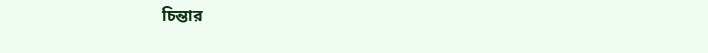চিন্তার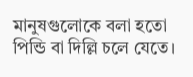মানুষগুলোকে বলা হতো পিন্ডি বা দিল্লি চলে যেতে।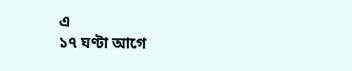এ
১৭ ঘণ্টা আগে